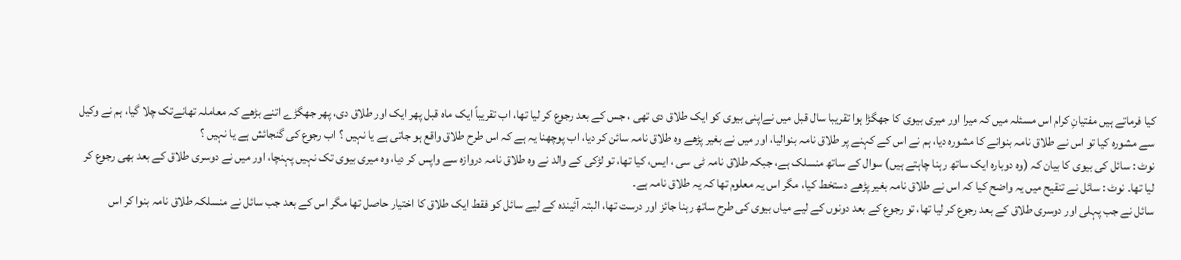کیا فرماتے ہیں مفتیانِ کرام اس مسئلہ میں کہ میرا اور میری بیوی کا جھگڑا ہوا تقریبا سال قبل میں نےاپنی بیوی کو ایک طلاق دی تھی ، جس کے بعد رجوع کر لیا تھا، اب تقریباً ایک ماہ قبل پھر ایک اور طلاق دی، پھر جھگڑے اتنے بڑھے کہ معاملہ تھانےتک چلا گیا، ہم نے وکیل سے مشورہ کیا تو اس نے طلاق نامہ بنوانے کا مشورہ دیا، ہم نے اس کے کہنے پر طلاق نامہ بنوالیا، اور میں نے بغیر پڑھے وہ طلاق نامہ سائن کر دیا، اب پوچھنا یہ ہے کہ اس طرح طلاق واقع ہو جاتی ہے یا نہیں ؟ اب رجوع کی گنجائش ہے یا نہیں ؟
نوٹ : سائل کی بیوی کا بیان کہ (وہ دوبارہ ایک ساتھ رہنا چاہتے ہیں) سوال کے ساتھ منسلک ہے، جبکہ طلاق نامہ ٹی سی ، ایس، کیا تھا، تو لڑکی کے والد نے وہ طلاق نامہ دروازہ سے واپس کر دیا، وہ میری بیوی تک نہیں پہنچا، اور میں نے دوسری طلاق کے بعد بھی رجوع کر لیا تھا۔ نوٹ : سائل نے تنقیح میں یہ واضح کیا کہ اس نے طلاق نامہ بغیر پڑھے دستخط کیا، مگر اس یہ معلوم تھا کہ یہ طلاق نامہ ہے۔
سائل نے جب پہلی اور دوسری طلاق کے بعد رجوع کر لیا تھا، تو رجوع کے بعد دونوں کے لیے میاں بیوی کی طرح ساتھ رہنا جائز اور درست تھا، البتہ آئیندہ کے لیے سائل کو فقط ایک طلاق کا اختیار حاصل تھا مگر اس کے بعد جب سائل نے منسلکہ طلاق نامہ بنوا کر اس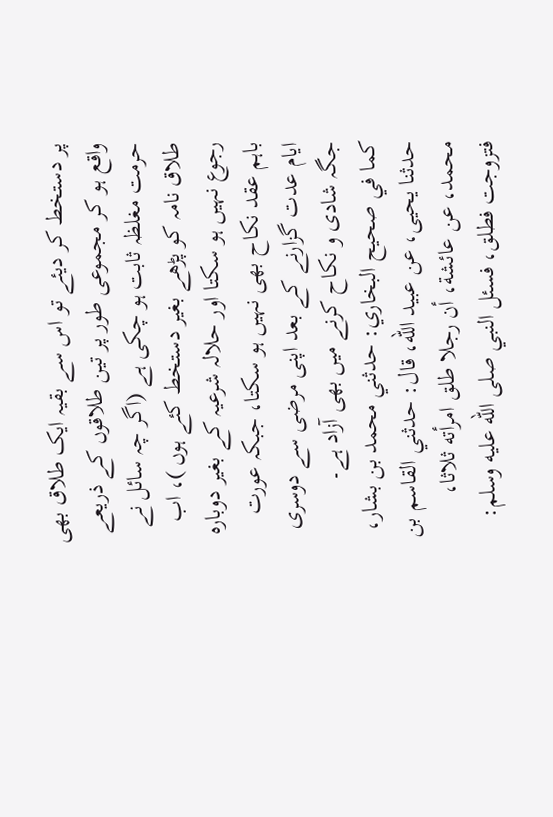پر دستخط کر دیئے تو اس سے بقیہ ایک طلاق بھی واقع ہو کر مجموعی طور پر تین طلاقوں کے ذریعے حرمت مغلظہ ثابت ہو چکی ہے (اگر چہ سائل نے طلاق نامہ کو پڑھے بغیر دستخط کئے ہوں )، اب رجوع نہیں ہو سکتا اور حلالہ شرعیہ کے بغیر دوبارہ باہم عقد نکاح بھی نہیں ہو سکتا، جبکہ عورت ایام عدت گزارنے کے بعد اپنی مرضی سے دوسری جگہ شادی و نکاح کرنے میں بھی آزاد ہے۔
كما في صحيح البخاري: حدثني محمد بن بشار، حدثنا يحيى، عن عبيد الله، قال: حدثني القاسم بن محمد، عن عائشة، أن رجلا طلق امرأته ثلاثا، فتزوجت فطلق، فسئل النبي صلى الله عليه وسلم: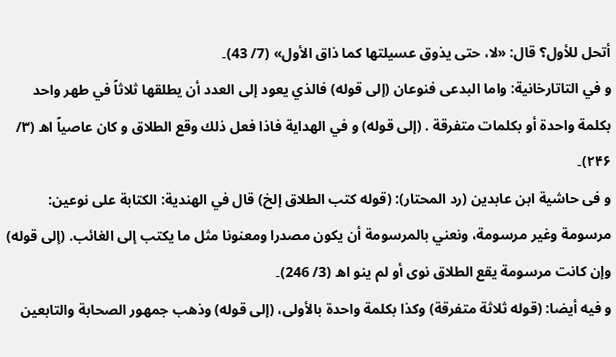أتحل للأول؟ قال: «لا، حتى يذوق عسيلتها كما ذاق الأول» (7/ 43)۔
و في التاتارخانية: واما البدعى فنوعان (إلى قوله) فالذي يعود إلى العدد أن يطلقها ثلاثاً في طهر واحد بكلمة واحدة أو بكلمات متفرقة . (إلى قوله) و في الهداية فاذا فعل ذلك وقع الطلاق و كان عاصياً اھ (۳/ ۲۴۶)۔
و فى حاشية ابن عابدين (رد المحتار): (قوله كتب الطلاق إلخ) قال في الهندية: الكتابة على نوعين: مرسومة وغير مرسومة، ونعني بالمرسومة أن يكون مصدرا ومعنونا مثل ما يكتب إلى الغائب. (إلی قوله) وإن كانت مرسومة يقع الطلاق نوى أو لم ينو اھ (3/ 246)۔
و فيه أیضا: (قوله ثلاثة متفرقة) وكذا بكلمة واحدة بالأولى، (إلی قوله) وذهب جمهور الصحابة والتابعين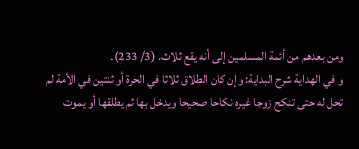ومن بعدهم من أئمة المسلمين إلى أنه يقع ثلاث. (3/ 233)۔
و في الهداية شرح البداية: وإن كان الطلاق ثلاثا في الحرة أو ثنتين في الأمة لم تحل له حتى تنكح زوجا غيره نكاحا صحيحا ويدخل بها ثم يطلقها أو يموت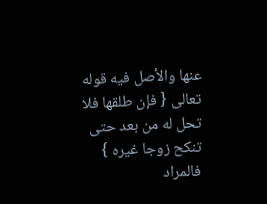عنها والأصل فيه قوله تعالى { فإن طلقها فلا تحل له من بعد حتى تنكح زوجا غيره } فالمراد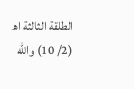الطلقة الثالثة اھ (2/ 10) والله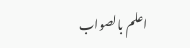اعلم بالصواب